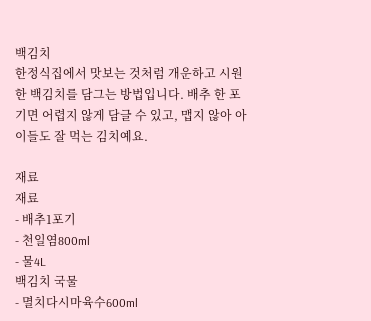백김치
한정식집에서 맛보는 것처럼 개운하고 시원한 백김치를 담그는 방법입니다. 배추 한 포기면 어렵지 않게 담글 수 있고, 맵지 않아 아이들도 잘 먹는 김치예요.

재료
재료
- 배추1포기
- 천일염800ml
- 물4L
백김치 국물
- 멸치다시마육수600ml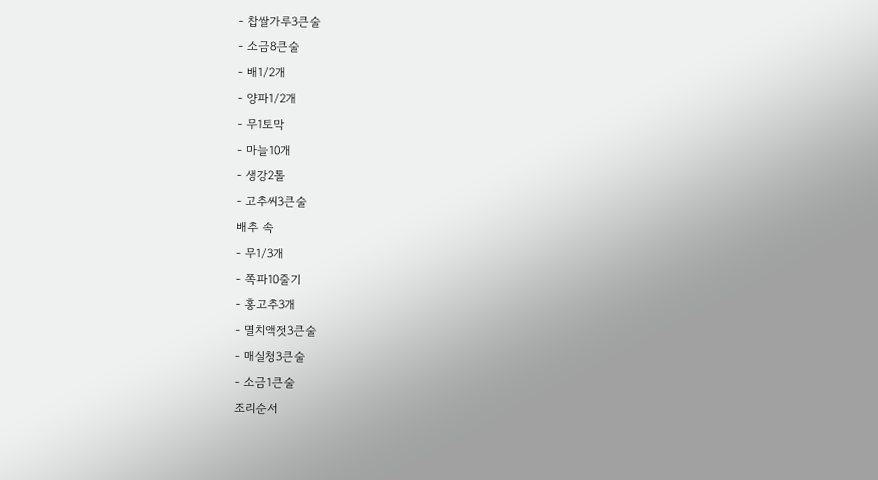- 찹쌀가루3큰술
- 소금8큰술
- 배1/2개
- 양파1/2개
- 무1토막
- 마늘10개
- 생강2톨
- 고추씨3큰술
배추 속
- 무1/3개
- 쪽파10줄기
- 홍고추3개
- 멸치액젓3큰술
- 매실청3큰술
- 소금1큰술
조리순서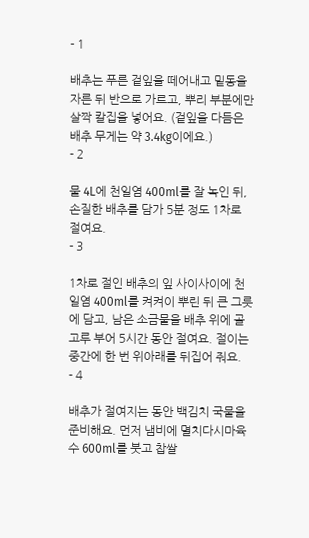- 1

배추는 푸른 겉잎을 떼어내고 밑동을 자른 뒤 반으로 가르고, 뿌리 부분에만 살짝 칼집을 넣어요. (겉잎을 다듬은 배추 무게는 약 3.4kg이에요.)
- 2

물 4L에 천일염 400ml를 잘 녹인 뒤, 손질한 배추를 담가 5분 정도 1차로 절여요.
- 3

1차로 절인 배추의 잎 사이사이에 천일염 400ml를 켜켜이 뿌린 뒤 큰 그릇에 담고, 남은 소금물을 배추 위에 골고루 부어 5시간 동안 절여요. 절이는 중간에 한 번 위아래를 뒤집어 줘요.
- 4

배추가 절여지는 동안 백김치 국물을 준비해요. 먼저 냄비에 멸치다시마육수 600ml를 붓고 찹쌀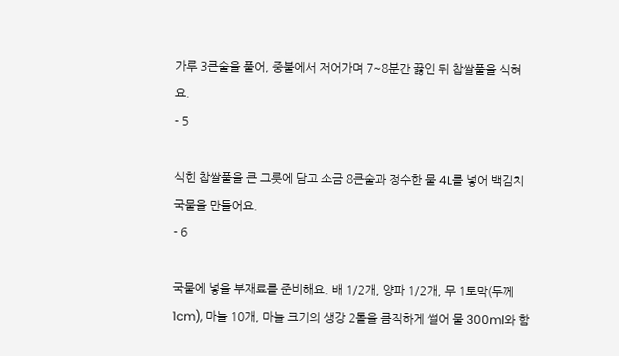가루 3큰술을 풀어, 중불에서 저어가며 7~8분간 끓인 뒤 찹쌀풀을 식혀요.
- 5

식힌 찹쌀풀을 큰 그릇에 담고 소금 8큰술과 정수한 물 4L를 넣어 백김치 국물을 만들어요.
- 6

국물에 넣을 부재료를 준비해요. 배 1/2개, 양파 1/2개, 무 1토막(두께 1cm), 마늘 10개, 마늘 크기의 생강 2톨을 큼직하게 썰어 물 300ml와 함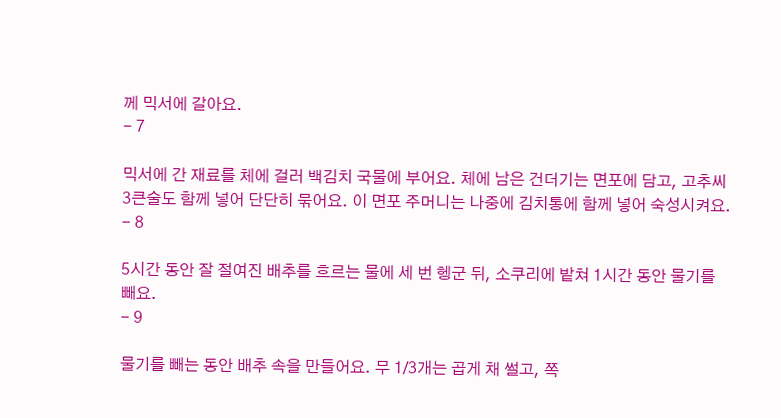께 믹서에 갈아요.
- 7

믹서에 간 재료를 체에 걸러 백김치 국물에 부어요. 체에 남은 건더기는 면포에 담고, 고추씨 3큰술도 함께 넣어 단단히 묶어요. 이 면포 주머니는 나중에 김치통에 함께 넣어 숙성시켜요.
- 8

5시간 동안 잘 절여진 배추를 흐르는 물에 세 번 헹군 뒤, 소쿠리에 밭쳐 1시간 동안 물기를 빼요.
- 9

물기를 빼는 동안 배추 속을 만들어요. 무 1/3개는 곱게 채 썰고, 쪽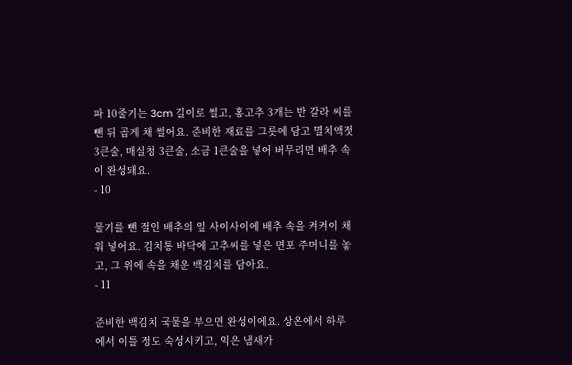파 10줄기는 3cm 길이로 썰고, 홍고추 3개는 반 갈라 씨를 뺀 뒤 곱게 채 썰어요. 준비한 재료를 그릇에 담고 멸치액젓 3큰술, 매실청 3큰술, 소금 1큰술을 넣어 버무리면 배추 속이 완성돼요.
- 10

물기를 뺀 절인 배추의 잎 사이사이에 배추 속을 켜켜이 채워 넣어요. 김치통 바닥에 고추씨를 넣은 면포 주머니를 놓고, 그 위에 속을 채운 백김치를 담아요.
- 11

준비한 백김치 국물을 부으면 완성이에요. 상온에서 하루에서 이틀 정도 숙성시키고, 익은 냄새가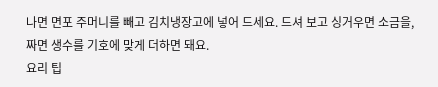나면 면포 주머니를 빼고 김치냉장고에 넣어 드세요. 드셔 보고 싱거우면 소금을, 짜면 생수를 기호에 맞게 더하면 돼요.
요리 팁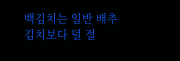백김치는 일반 배추김치보다 덜 절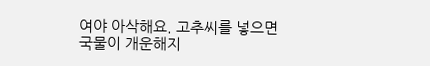여야 아삭해요. 고추씨를 넣으면 국물이 개운해지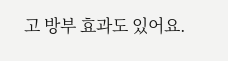고 방부 효과도 있어요.